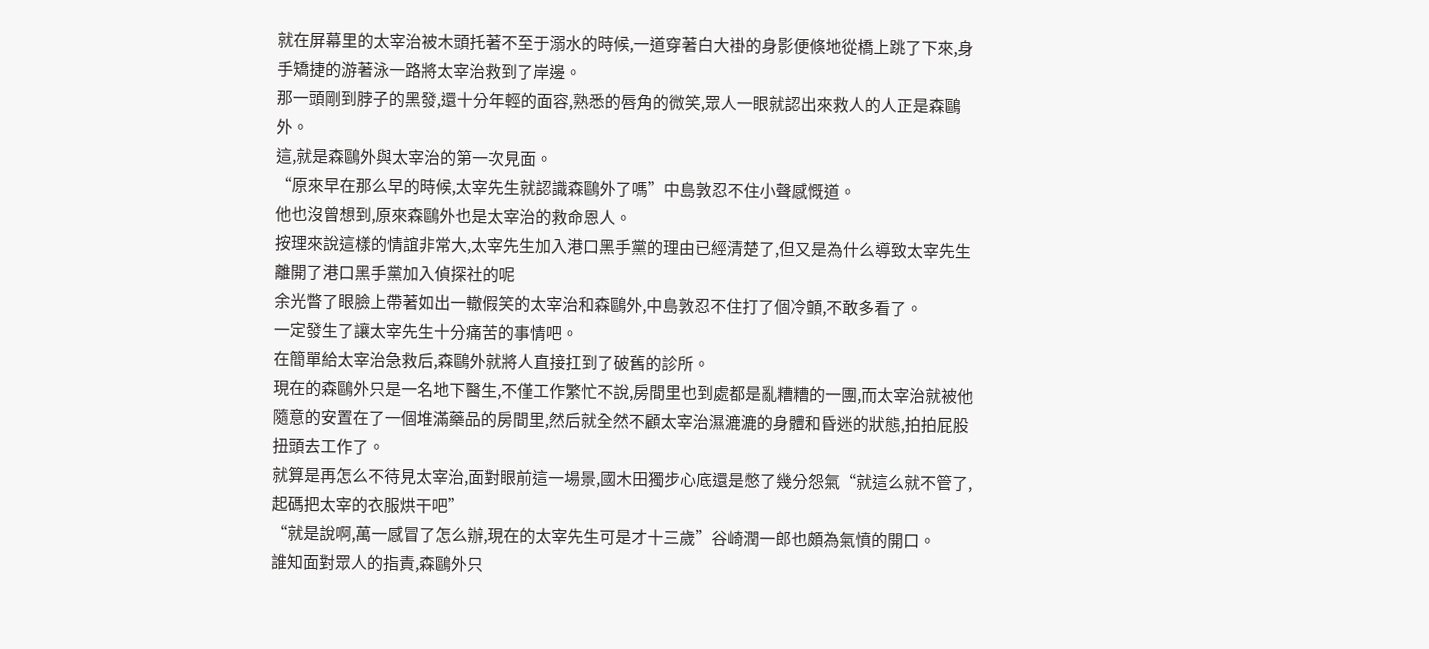就在屏幕里的太宰治被木頭托著不至于溺水的時候,一道穿著白大褂的身影便倏地從橋上跳了下來,身手矯捷的游著泳一路將太宰治救到了岸邊。
那一頭剛到脖子的黑發,還十分年輕的面容,熟悉的唇角的微笑,眾人一眼就認出來救人的人正是森鷗外。
這,就是森鷗外與太宰治的第一次見面。
“原來早在那么早的時候,太宰先生就認識森鷗外了嗎”中島敦忍不住小聲感慨道。
他也沒曾想到,原來森鷗外也是太宰治的救命恩人。
按理來說這樣的情誼非常大,太宰先生加入港口黑手黨的理由已經清楚了,但又是為什么導致太宰先生離開了港口黑手黨加入偵探社的呢
余光瞥了眼臉上帶著如出一轍假笑的太宰治和森鷗外,中島敦忍不住打了個冷顫,不敢多看了。
一定發生了讓太宰先生十分痛苦的事情吧。
在簡單給太宰治急救后,森鷗外就將人直接扛到了破舊的診所。
現在的森鷗外只是一名地下醫生,不僅工作繁忙不說,房間里也到處都是亂糟糟的一團,而太宰治就被他隨意的安置在了一個堆滿藥品的房間里,然后就全然不顧太宰治濕漉漉的身體和昏迷的狀態,拍拍屁股扭頭去工作了。
就算是再怎么不待見太宰治,面對眼前這一場景,國木田獨步心底還是憋了幾分怨氣“就這么就不管了,起碼把太宰的衣服烘干吧”
“就是說啊,萬一感冒了怎么辦,現在的太宰先生可是才十三歲”谷崎潤一郎也頗為氣憤的開口。
誰知面對眾人的指責,森鷗外只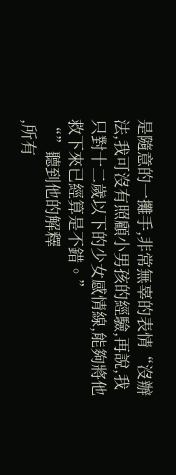是隨意的一攤手,非常無辜的表情“沒辦法,我可沒有照顧小男孩的經驗,再說,我只對十二歲以下的少女感情線,能夠將他救下來已經算是不錯。”
“”聽到他的解釋
,所有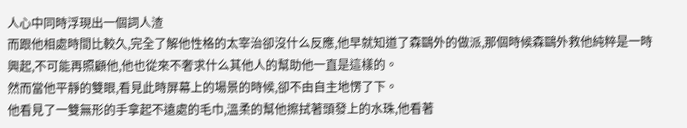人心中同時浮現出一個詞人渣
而跟他相處時間比較久,完全了解他性格的太宰治卻沒什么反應,他早就知道了森鷗外的做派,那個時候森鷗外救他純粹是一時興起,不可能再照顧他,他也從來不奢求什么其他人的幫助他一直是這樣的。
然而當他平靜的雙眼,看見此時屏幕上的場景的時候,卻不由自主地愣了下。
他看見了一雙無形的手拿起不遠處的毛巾,溫柔的幫他擦拭著頭發上的水珠,他看著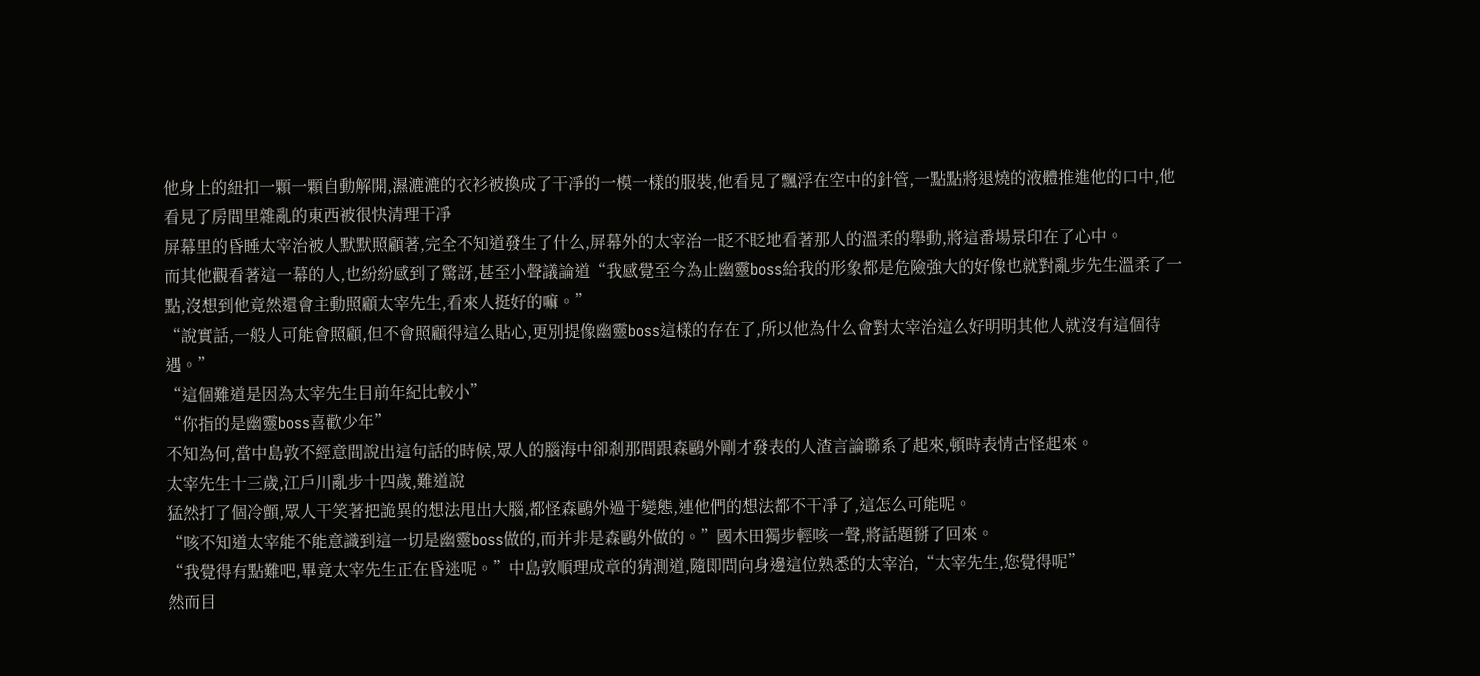他身上的紐扣一顆一顆自動解開,濕漉漉的衣衫被換成了干凈的一模一樣的服裝,他看見了飄浮在空中的針管,一點點將退燒的液體推進他的口中,他看見了房間里雜亂的東西被很快清理干凈
屏幕里的昏睡太宰治被人默默照顧著,完全不知道發生了什么,屏幕外的太宰治一眨不眨地看著那人的溫柔的舉動,將這番場景印在了心中。
而其他觀看著這一幕的人,也紛紛感到了驚訝,甚至小聲議論道“我感覺至今為止幽靈boss給我的形象都是危險強大的好像也就對亂步先生溫柔了一點,沒想到他竟然還會主動照顧太宰先生,看來人挺好的嘛。”
“說實話,一般人可能會照顧,但不會照顧得這么貼心,更別提像幽靈boss這樣的存在了,所以他為什么會對太宰治這么好明明其他人就沒有這個待遇。”
“這個難道是因為太宰先生目前年紀比較小”
“你指的是幽靈boss喜歡少年”
不知為何,當中島敦不經意間說出這句話的時候,眾人的腦海中卻剎那間跟森鷗外剛才發表的人渣言論聯系了起來,頓時表情古怪起來。
太宰先生十三歲,江戶川亂步十四歲,難道說
猛然打了個冷顫,眾人干笑著把詭異的想法甩出大腦,都怪森鷗外過于變態,連他們的想法都不干凈了,這怎么可能呢。
“咳不知道太宰能不能意識到這一切是幽靈boss做的,而并非是森鷗外做的。”國木田獨步輕咳一聲,將話題掰了回來。
“我覺得有點難吧,畢竟太宰先生正在昏迷呢。”中島敦順理成章的猜測道,隨即問向身邊這位熟悉的太宰治,“太宰先生,您覺得呢”
然而目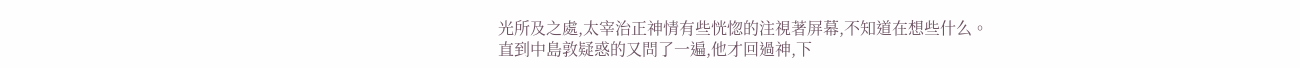光所及之處,太宰治正神情有些恍惚的注視著屏幕,不知道在想些什么。
直到中島敦疑惑的又問了一遍,他才回過神,下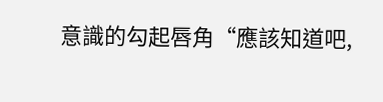意識的勾起唇角“應該知道吧,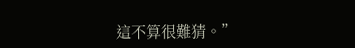這不算很難猜。”